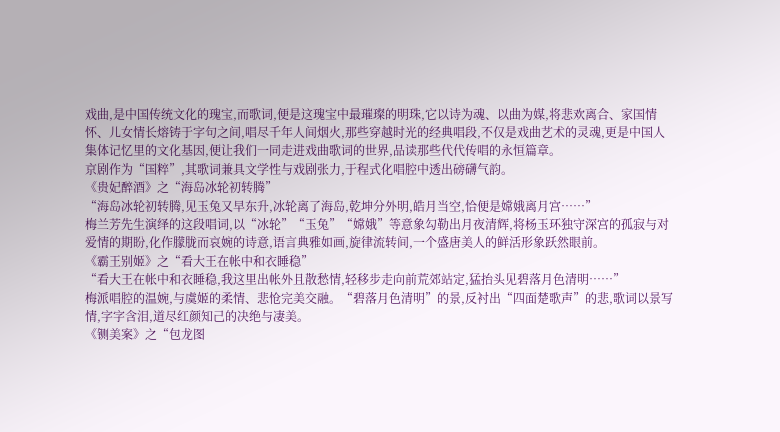戏曲,是中国传统文化的瑰宝,而歌词,便是这瑰宝中最璀璨的明珠,它以诗为魂、以曲为媒,将悲欢离合、家国情怀、儿女情长熔铸于字句之间,唱尽千年人间烟火,那些穿越时光的经典唱段,不仅是戏曲艺术的灵魂,更是中国人集体记忆里的文化基因,便让我们一同走进戏曲歌词的世界,品读那些代代传唱的永恒篇章。
京剧作为“国粹”,其歌词兼具文学性与戏剧张力,于程式化唱腔中透出磅礴气韵。
《贵妃醉酒》之“海岛冰轮初转腾”
“海岛冰轮初转腾,见玉兔又早东升,冰轮离了海岛,乾坤分外明,皓月当空,恰便是嫦娥离月宫……”
梅兰芳先生演绎的这段唱词,以“冰轮”“玉兔”“嫦娥”等意象勾勒出月夜清辉,将杨玉环独守深宫的孤寂与对爱情的期盼,化作朦胧而哀婉的诗意,语言典雅如画,旋律流转间,一个盛唐美人的鲜活形象跃然眼前。
《霸王别姬》之“看大王在帐中和衣睡稳”
“看大王在帐中和衣睡稳,我这里出帐外且散愁情,轻移步走向前荒郊站定,猛抬头见碧落月色清明……”
梅派唱腔的温婉,与虞姬的柔情、悲怆完美交融。“碧落月色清明”的景,反衬出“四面楚歌声”的悲,歌词以景写情,字字含泪,道尽红颜知己的决绝与凄美。
《铡美案》之“包龙图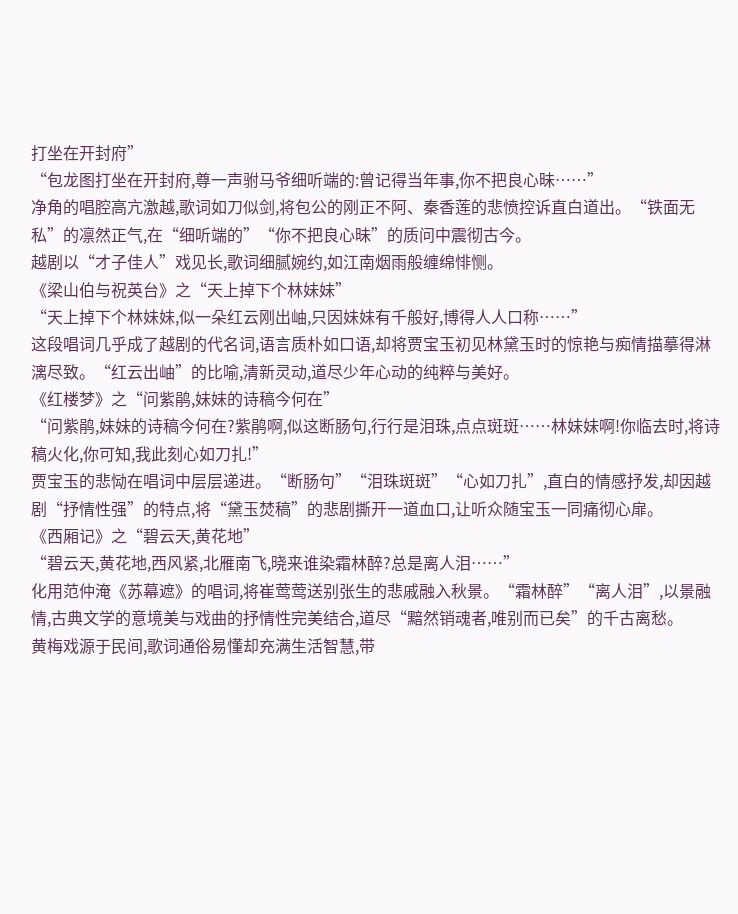打坐在开封府”
“包龙图打坐在开封府,尊一声驸马爷细听端的:曾记得当年事,你不把良心昧……”
净角的唱腔高亢激越,歌词如刀似剑,将包公的刚正不阿、秦香莲的悲愤控诉直白道出。“铁面无私”的凛然正气,在“细听端的”“你不把良心昧”的质问中震彻古今。
越剧以“才子佳人”戏见长,歌词细腻婉约,如江南烟雨般缠绵悱恻。
《梁山伯与祝英台》之“天上掉下个林妹妹”
“天上掉下个林妹妹,似一朵红云刚出岫,只因妹妹有千般好,博得人人口称……”
这段唱词几乎成了越剧的代名词,语言质朴如口语,却将贾宝玉初见林黛玉时的惊艳与痴情描摹得淋漓尽致。“红云出岫”的比喻,清新灵动,道尽少年心动的纯粹与美好。
《红楼梦》之“问紫鹃,妹妹的诗稿今何在”
“问紫鹃,妹妹的诗稿今何在?紫鹃啊,似这断肠句,行行是泪珠,点点斑斑……林妹妹啊!你临去时,将诗稿火化,你可知,我此刻心如刀扎!”
贾宝玉的悲恸在唱词中层层递进。“断肠句”“泪珠斑斑”“心如刀扎”,直白的情感抒发,却因越剧“抒情性强”的特点,将“黛玉焚稿”的悲剧撕开一道血口,让听众随宝玉一同痛彻心扉。
《西厢记》之“碧云天,黄花地”
“碧云天,黄花地,西风紧,北雁南飞,晓来谁染霜林醉?总是离人泪……”
化用范仲淹《苏幕遮》的唱词,将崔莺莺送别张生的悲戚融入秋景。“霜林醉”“离人泪”,以景融情,古典文学的意境美与戏曲的抒情性完美结合,道尽“黯然销魂者,唯别而已矣”的千古离愁。
黄梅戏源于民间,歌词通俗易懂却充满生活智慧,带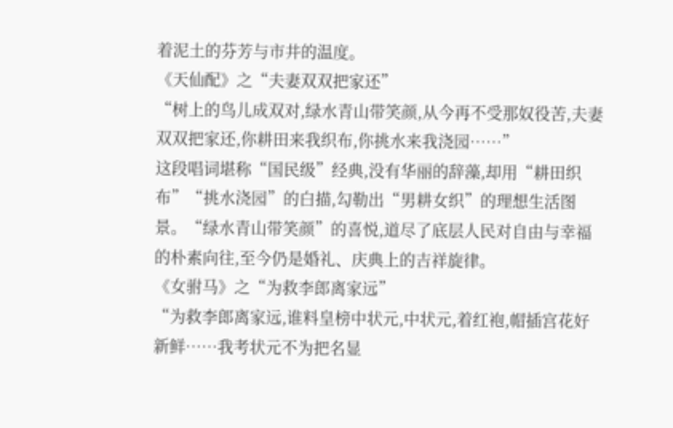着泥土的芬芳与市井的温度。
《天仙配》之“夫妻双双把家还”
“树上的鸟儿成双对,绿水青山带笑颜,从今再不受那奴役苦,夫妻双双把家还,你耕田来我织布,你挑水来我浇园……”
这段唱词堪称“国民级”经典,没有华丽的辞藻,却用“耕田织布”“挑水浇园”的白描,勾勒出“男耕女织”的理想生活图景。“绿水青山带笑颜”的喜悦,道尽了底层人民对自由与幸福的朴素向往,至今仍是婚礼、庆典上的吉祥旋律。
《女驸马》之“为救李郎离家远”
“为救李郎离家远,谁料皇榜中状元,中状元,着红袍,帽插宫花好新鲜……我考状元不为把名显